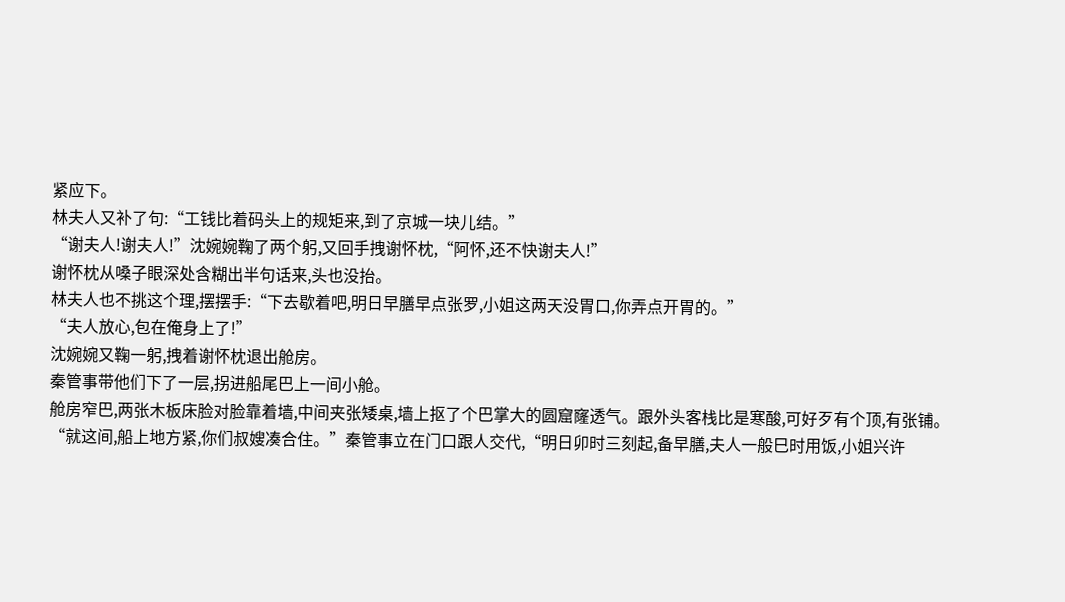紧应下。
林夫人又补了句:“工钱比着码头上的规矩来,到了京城一块儿结。”
“谢夫人!谢夫人!”沈婉婉鞠了两个躬,又回手拽谢怀枕,“阿怀,还不快谢夫人!”
谢怀枕从嗓子眼深处含糊出半句话来,头也没抬。
林夫人也不挑这个理,摆摆手:“下去歇着吧,明日早膳早点张罗,小姐这两天没胃口,你弄点开胃的。”
“夫人放心,包在俺身上了!”
沈婉婉又鞠一躬,拽着谢怀枕退出舱房。
秦管事带他们下了一层,拐进船尾巴上一间小舱。
舱房窄巴,两张木板床脸对脸靠着墙,中间夹张矮桌,墙上抠了个巴掌大的圆窟窿透气。跟外头客栈比是寒酸,可好歹有个顶,有张铺。
“就这间,船上地方紧,你们叔嫂凑合住。”秦管事立在门口跟人交代,“明日卯时三刻起,备早膳,夫人一般巳时用饭,小姐兴许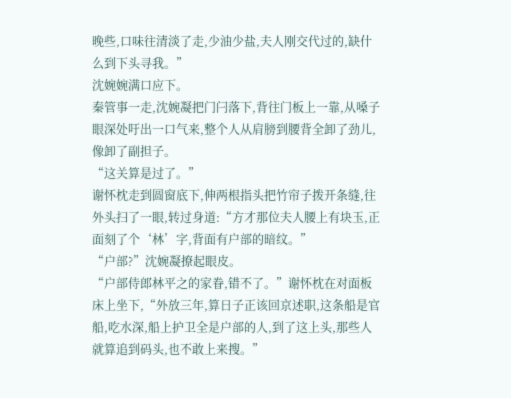晚些,口味往清淡了走,少油少盐,夫人刚交代过的,缺什么到下头寻我。”
沈婉婉满口应下。
秦管事一走,沈婉凝把门闩落下,背往门板上一靠,从嗓子眼深处吁出一口气来,整个人从肩膀到腰背全卸了劲儿,像卸了副担子。
“这关算是过了。”
谢怀枕走到圆窗底下,伸两根指头把竹帘子拨开条缝,往外头扫了一眼,转过身道:“方才那位夫人腰上有块玉,正面刻了个‘林’字,背面有户部的暗纹。”
“户部?”沈婉凝撩起眼皮。
“户部侍郎林平之的家眷,错不了。”谢怀枕在对面板床上坐下,“外放三年,算日子正该回京述职,这条船是官船,吃水深,船上护卫全是户部的人,到了这上头,那些人就算追到码头,也不敢上来搜。”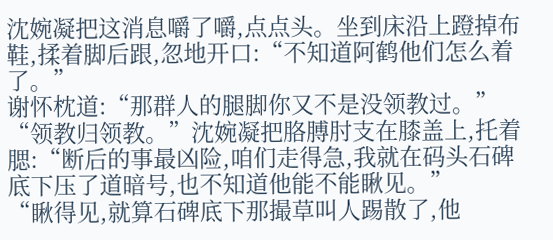沈婉凝把这消息嚼了嚼,点点头。坐到床沿上蹬掉布鞋,揉着脚后跟,忽地开口:“不知道阿鹤他们怎么着了。”
谢怀枕道:“那群人的腿脚你又不是没领教过。”
“领教归领教。”沈婉凝把胳膊肘支在膝盖上,托着腮:“断后的事最凶险,咱们走得急,我就在码头石碑底下压了道暗号,也不知道他能不能瞅见。”
“瞅得见,就算石碑底下那撮草叫人踢散了,他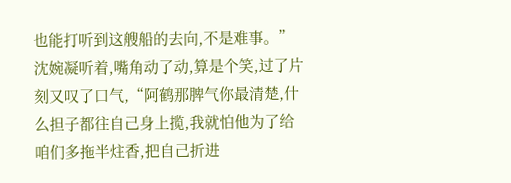也能打听到这艘船的去向,不是难事。”
沈婉凝听着,嘴角动了动,算是个笑,过了片刻又叹了口气,“阿鹤那脾气你最清楚,什么担子都往自己身上揽,我就怕他为了给咱们多拖半炷香,把自己折进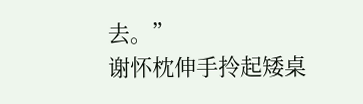去。”
谢怀枕伸手拎起矮桌